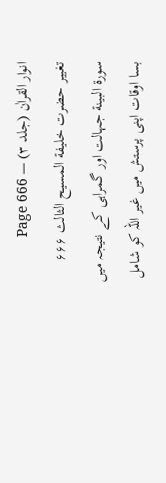انوار القراٰن (جلد ۳) — Page 666
تغییر حضرت خلیفة المسیح الثالث ۶۶۶ سورة البينة جہالت اور گمراہی کے نتیجہ میں بسا اوقات اپنی پرستش میں غیر اللہ کو شامل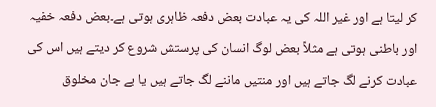کر لیتا ہے اور غیر اللہ کی یہ عبادت بعض دفعہ ظاہری ہوتی ہے۔بعض دفعہ خفیہ اور باطنی ہوتی ہے مثلاً بعض لوگ انسان کی پرستش شروع کر دیتے ہیں اس کی عبادت کرنے لگ جاتے ہیں اور منتیں ماننے لگ جاتے ہیں یا بے جان مخلوق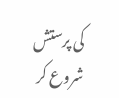کی پرستش شروع کر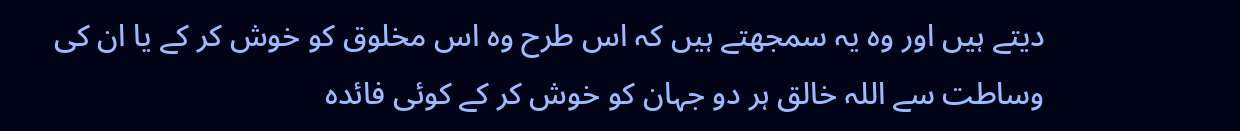دیتے ہیں اور وہ یہ سمجھتے ہیں کہ اس طرح وہ اس مخلوق کو خوش کر کے یا ان کی وساطت سے اللہ خالق ہر دو جہان کو خوش کر کے کوئی فائدہ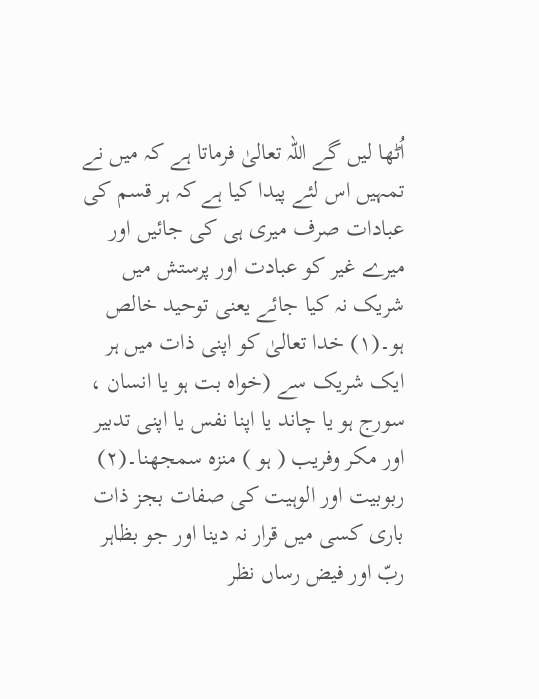اُٹھا لیں گے اللہ تعالیٰ فرماتا ہے کہ میں نے تمہیں اس لئے پیدا کیا ہے کہ ہر قسم کی عبادات صرف میری ہی کی جائیں اور میرے غیر کو عبادت اور پرستش میں شریک نہ کیا جائے یعنی توحید خالص ہو۔(۱) خدا تعالیٰ کو اپنی ذات میں ہر ایک شریک سے (خواہ بت ہو یا انسان ، سورج ہو یا چاند یا اپنا نفس یا اپنی تدبیر اور مکر وفریب ( ہو ) منزہ سمجھنا۔(۲) ربوبیت اور الوہیت کی صفات بجز ذات باری کسی میں قرار نہ دینا اور جو بظاہر ربّ اور فیض رساں نظر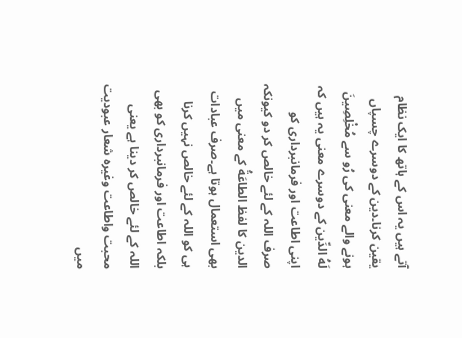آتے ہیں یہ اس کے ہاتھ کا ایک نظام یقین کرنا۔دین کے دوسرے چسپاں ہونے والے معنی کی رُو سے مُخْلِصِينَ لَهُ الدِّین کے دوسرے معنی یہ ہیں کہ اپنی اطاعت اور فرمانبرداری کو صرف اللہ کے لئے خالص کر دو کیونکہ الدین کا لفظ الطاعَةُ کے معنی میں بھی استعمال ہوتا ہے۔صرف عبادات ہی کو اللہ کے لئے خالص نہیں کرنا بلکہ اطاعت اور فرمانبرداری کو بھی اللہ کے لئے خالص کر دینا ہے یعنی محبت واطاعت وغیرہ شعار عبودیت میں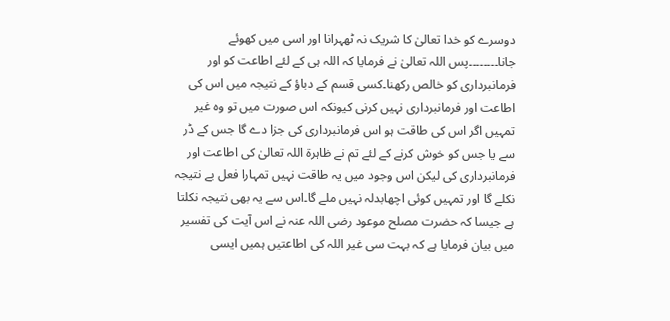دوسرے کو خدا تعالیٰ کا شریک نہ ٹھہرانا اور اسی میں کھوئے جانا۔۔۔۔۔۔۔۔پس اللہ تعالیٰ نے فرمایا کہ اللہ ہی کے لئے اطاعت کو اور فرمانبرداری کو خالص رکھنا۔کسی قسم کے دباؤ کے نتیجہ میں اس کی اطاعت اور فرمانبرداری نہیں کرنی کیونکہ اس صورت میں تو وہ غیر تمہیں اگر اس کی طاقت ہو اس فرمانبرداری کی جزا دے گا جس کے ڈر سے یا جس کو خوش کرنے کے لئے تم نے ظاہرۃ اللہ تعالیٰ کی اطاعت اور فرمانبرداری کی لیکن اس وجود میں یہ طاقت نہیں تمہارا فعل بے نتیجہ نکلے گا اور تمہیں کوئی اچھابدلہ نہیں ملے گا۔اس سے یہ بھی نتیجہ نکلتا ہے جیسا کہ حضرت مصلح موعود رضی اللہ عنہ نے اس آیت کی تفسیر میں بیان فرمایا ہے کہ بہت سی غیر اللہ کی اطاعتیں ہمیں ایسی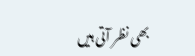بھی نظر آتی ہیں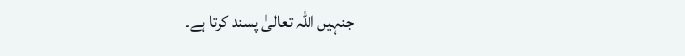جنہیں اللہ تعالیٰ پسند کرتا ہے۔